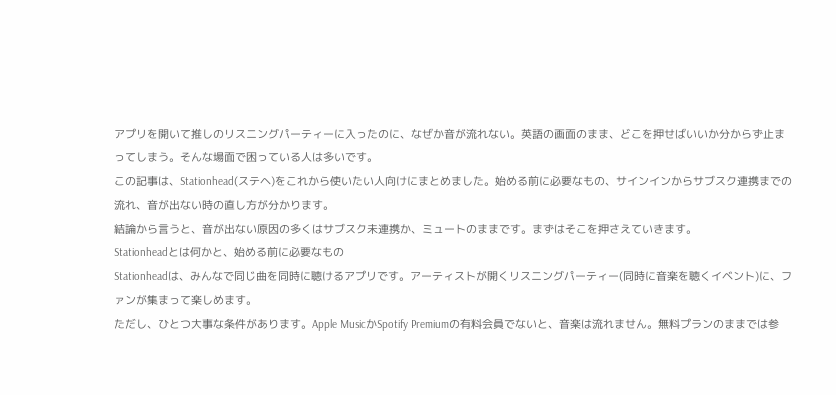アプリを開いて推しのリスニングパーティーに入ったのに、なぜか音が流れない。英語の画面のまま、どこを押せばいいか分からず止まってしまう。そんな場面で困っている人は多いです。
この記事は、Stationhead(ステヘ)をこれから使いたい人向けにまとめました。始める前に必要なもの、サインインからサブスク連携までの流れ、音が出ない時の直し方が分かります。
結論から言うと、音が出ない原因の多くはサブスク未連携か、ミュートのままです。まずはそこを押さえていきます。
Stationheadとは何かと、始める前に必要なもの
Stationheadは、みんなで同じ曲を同時に聴けるアプリです。アーティストが開くリスニングパーティー(同時に音楽を聴くイベント)に、ファンが集まって楽しめます。
ただし、ひとつ大事な条件があります。Apple MusicかSpotify Premiumの有料会員でないと、音楽は流れません。無料プランのままでは参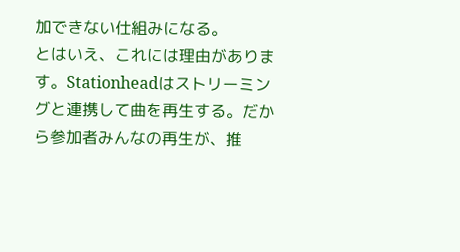加できない仕組みになる。
とはいえ、これには理由があります。Stationheadはストリーミングと連携して曲を再生する。だから参加者みんなの再生が、推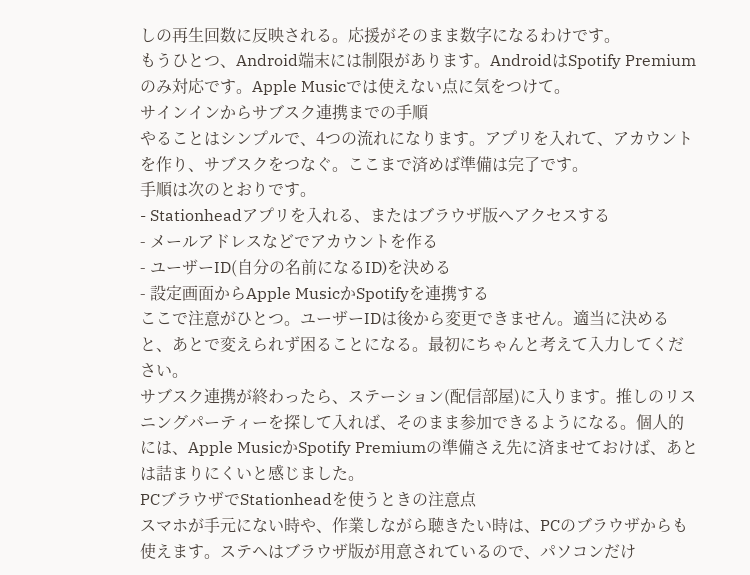しの再生回数に反映される。応援がそのまま数字になるわけです。
もうひとつ、Android端末には制限があります。AndroidはSpotify Premiumのみ対応です。Apple Musicでは使えない点に気をつけて。
サインインからサブスク連携までの手順
やることはシンプルで、4つの流れになります。アプリを入れて、アカウントを作り、サブスクをつなぐ。ここまで済めば準備は完了です。
手順は次のとおりです。
- Stationheadアプリを入れる、またはブラウザ版へアクセスする
- メールアドレスなどでアカウントを作る
- ユーザーID(自分の名前になるID)を決める
- 設定画面からApple MusicかSpotifyを連携する
ここで注意がひとつ。ユーザーIDは後から変更できません。適当に決めると、あとで変えられず困ることになる。最初にちゃんと考えて入力してください。
サブスク連携が終わったら、ステーション(配信部屋)に入ります。推しのリスニングパーティーを探して入れば、そのまま参加できるようになる。個人的には、Apple MusicかSpotify Premiumの準備さえ先に済ませておけば、あとは詰まりにくいと感じました。
PCブラウザでStationheadを使うときの注意点
スマホが手元にない時や、作業しながら聴きたい時は、PCのブラウザからも使えます。ステヘはブラウザ版が用意されているので、パソコンだけ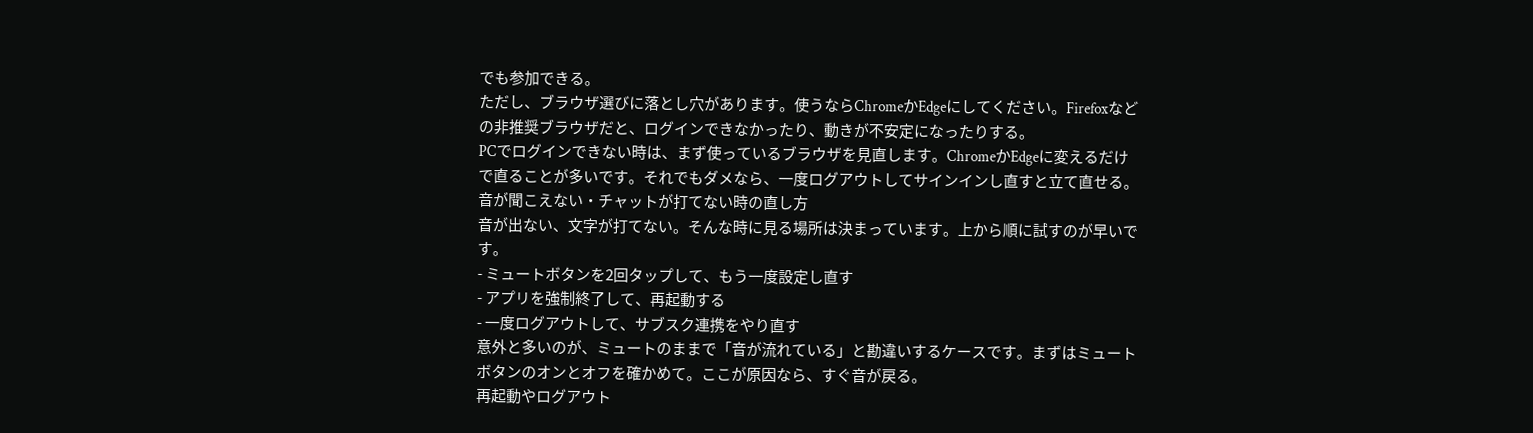でも参加できる。
ただし、ブラウザ選びに落とし穴があります。使うならChromeかEdgeにしてください。Firefoxなどの非推奨ブラウザだと、ログインできなかったり、動きが不安定になったりする。
PCでログインできない時は、まず使っているブラウザを見直します。ChromeかEdgeに変えるだけで直ることが多いです。それでもダメなら、一度ログアウトしてサインインし直すと立て直せる。
音が聞こえない・チャットが打てない時の直し方
音が出ない、文字が打てない。そんな時に見る場所は決まっています。上から順に試すのが早いです。
- ミュートボタンを2回タップして、もう一度設定し直す
- アプリを強制終了して、再起動する
- 一度ログアウトして、サブスク連携をやり直す
意外と多いのが、ミュートのままで「音が流れている」と勘違いするケースです。まずはミュートボタンのオンとオフを確かめて。ここが原因なら、すぐ音が戻る。
再起動やログアウト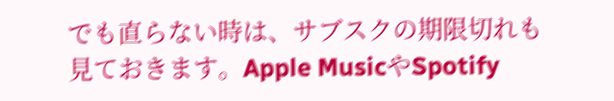でも直らない時は、サブスクの期限切れも見ておきます。Apple MusicやSpotify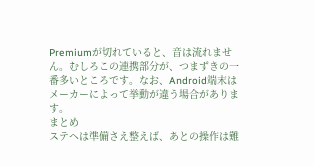Premiumが切れていると、音は流れません。むしろこの連携部分が、つまずきの一番多いところです。なお、Android端末はメーカーによって挙動が違う場合があります。
まとめ
ステヘは準備さえ整えば、あとの操作は難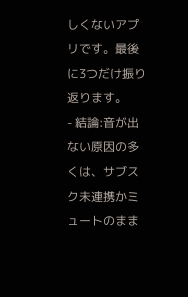しくないアプリです。最後に3つだけ振り返ります。
- 結論:音が出ない原因の多くは、サブスク未連携かミュートのまま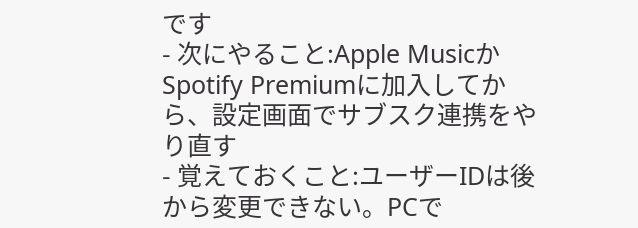です
- 次にやること:Apple MusicかSpotify Premiumに加入してから、設定画面でサブスク連携をやり直す
- 覚えておくこと:ユーザーIDは後から変更できない。PCで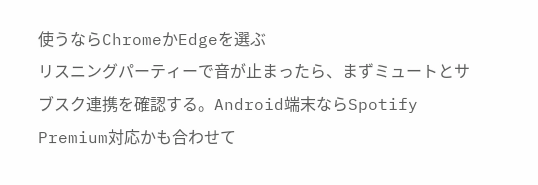使うならChromeかEdgeを選ぶ
リスニングパーティーで音が止まったら、まずミュートとサブスク連携を確認する。Android端末ならSpotify Premium対応かも合わせて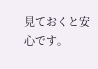見ておくと安心です。